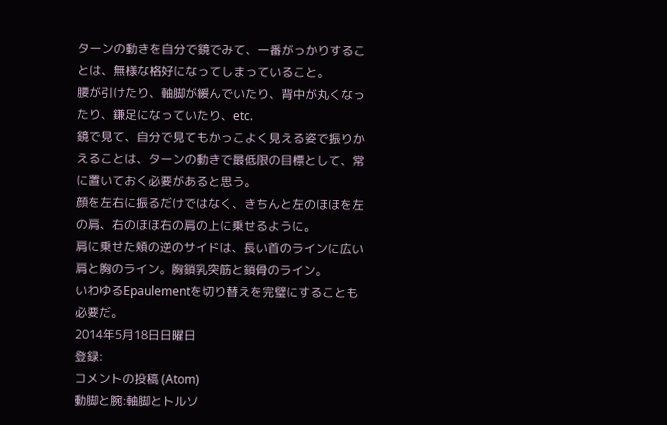ターンの動きを自分で鏡でみて、一番がっかりすることは、無様な格好になってしまっていること。
腰が引けたり、軸脚が緩んでいたり、背中が丸くなったり、鎌足になっていたり、etc.
鏡で見て、自分で見てもかっこよく見える姿で振りかえることは、ターンの動きで最低限の目標として、常に置いておく必要があると思う。
顔を左右に振るだけではなく、きちんと左のほほを左の肩、右のほほ右の肩の上に乗せるように。
肩に乗せた頬の逆のサイドは、長い首のラインに広い肩と胸のライン。胸鎖乳突筋と鎖骨のライン。
いわゆるEpaulementを切り替えを完璧にすることも必要だ。
2014年5月18日日曜日
登録:
コメントの投稿 (Atom)
動脚と腕:軸脚とトルソ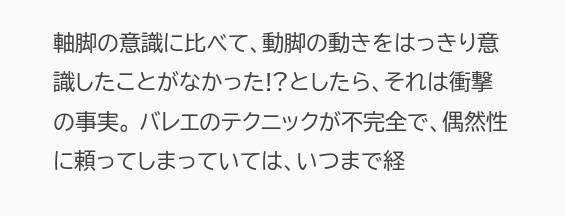軸脚の意識に比べて、動脚の動きをはっきり意識したことがなかった!?としたら、それは衝撃の事実。 バレエのテクニックが不完全で、偶然性に頼ってしまっていては、いつまで経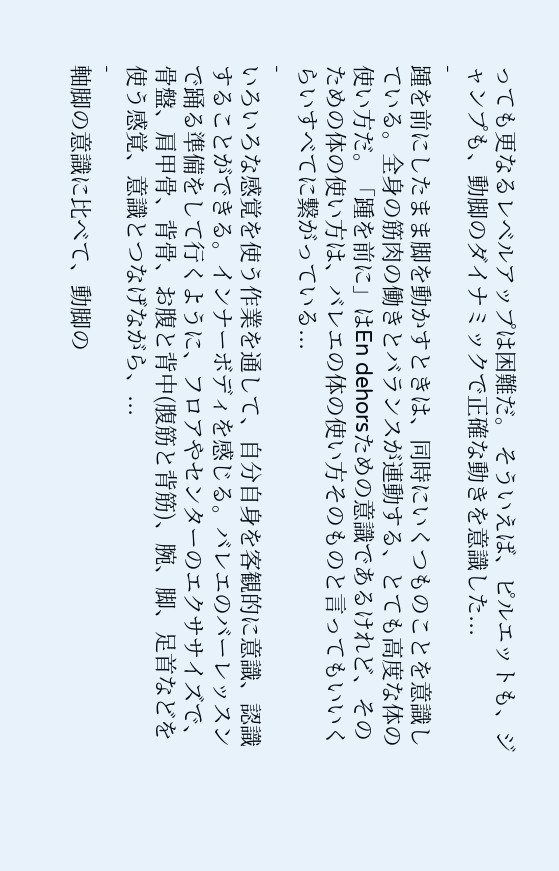っても更なるレベルアップは困難だ。 そういえば、ピルエットも、ジャンプも、動脚のダイナミックで正確な動きを意識した...
-
踵を前にしたまま脚を動かすときは、同時にいくつものことを意識している。全身の筋肉の働きとバランスが連動する、とても高度な体の使い方だ。「踵を前に」はEn dehorsための意識であるけれど、そのための体の使い方は、バレエの体の使い方そのものと言ってもいいくらいすべてに繋がっている...
-
いろいろな感覚を使う作業を通して、自分自身を客観的に意識、認識することができる。インナーボディを感じる。バレエのバーレッスンで踊る準備をして行くように、フロアやセンターのエクササイズで、骨盤、肩甲骨、背骨、お腹と背中(腹筋と背筋)、腕、脚、足首などを使う感覚、意識とつなげながら、...
-
軸脚の意識に比べて、動脚の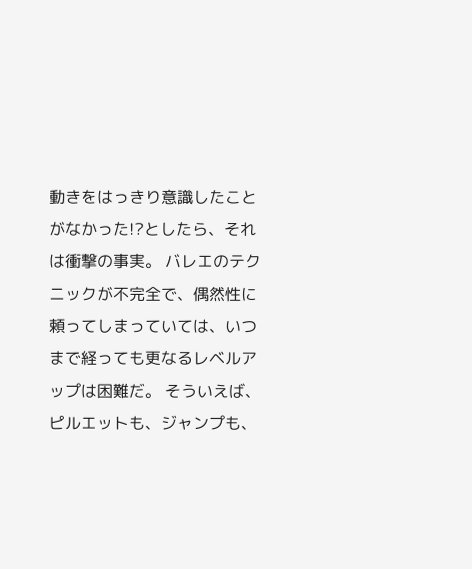動きをはっきり意識したことがなかった!?としたら、それは衝撃の事実。 バレエのテクニックが不完全で、偶然性に頼ってしまっていては、いつまで経っても更なるレベルアップは困難だ。 そういえば、ピルエットも、ジャンプも、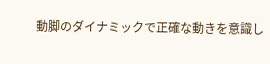動脚のダイナミックで正確な動きを意識し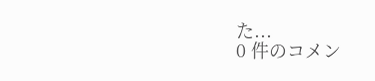た...
0 件のコメン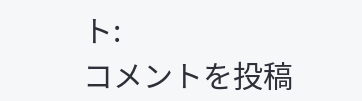ト:
コメントを投稿